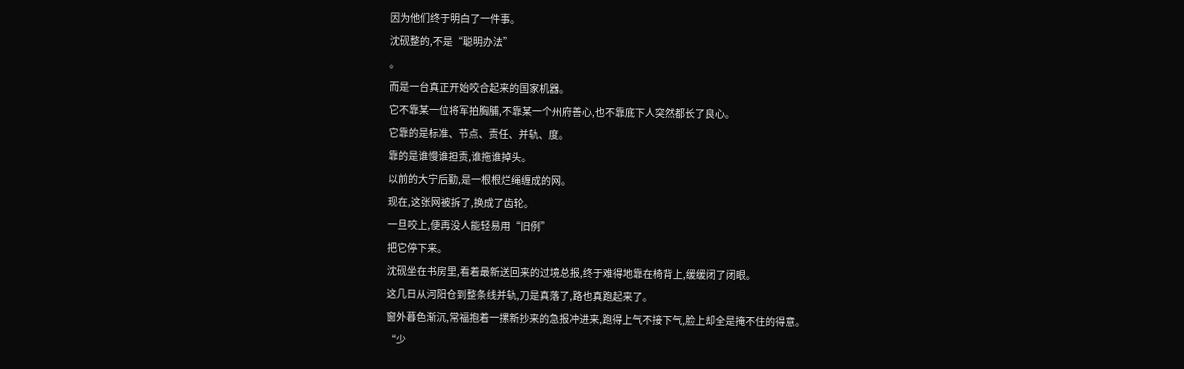因为他们终于明白了一件事。
沈砚整的,不是“聪明办法”
。
而是一台真正开始咬合起来的国家机器。
它不靠某一位将军拍胸脯,不靠某一个州府善心,也不靠底下人突然都长了良心。
它靠的是标准、节点、责任、并轨、度。
靠的是谁慢谁担责,谁拖谁掉头。
以前的大宁后勤,是一根根烂绳缠成的网。
现在,这张网被拆了,换成了齿轮。
一旦咬上,便再没人能轻易用“旧例”
把它停下来。
沈砚坐在书房里,看着最新送回来的过境总报,终于难得地靠在椅背上,缓缓闭了闭眼。
这几日从河阳仓到整条线并轨,刀是真落了,路也真跑起来了。
窗外暮色渐沉,常福抱着一摞新抄来的急报冲进来,跑得上气不接下气,脸上却全是掩不住的得意。
“少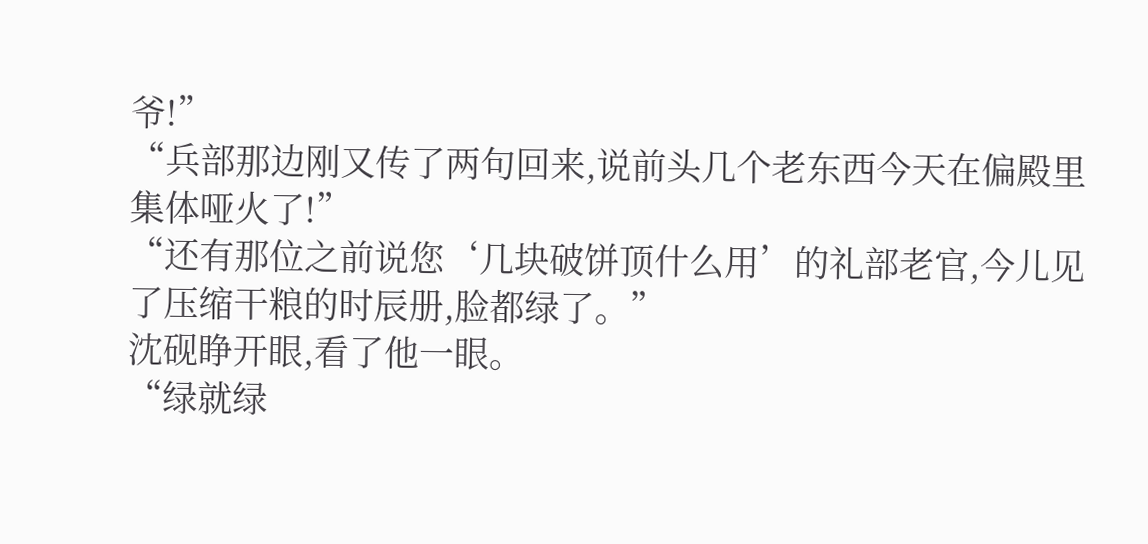爷!”
“兵部那边刚又传了两句回来,说前头几个老东西今天在偏殿里集体哑火了!”
“还有那位之前说您‘几块破饼顶什么用’的礼部老官,今儿见了压缩干粮的时辰册,脸都绿了。”
沈砚睁开眼,看了他一眼。
“绿就绿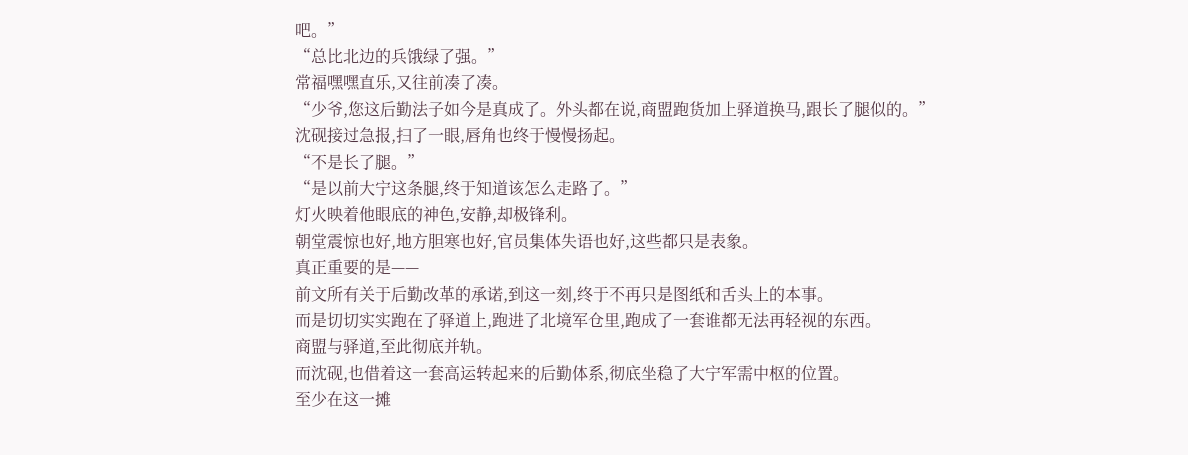吧。”
“总比北边的兵饿绿了强。”
常福嘿嘿直乐,又往前凑了凑。
“少爷,您这后勤法子如今是真成了。外头都在说,商盟跑货加上驿道换马,跟长了腿似的。”
沈砚接过急报,扫了一眼,唇角也终于慢慢扬起。
“不是长了腿。”
“是以前大宁这条腿,终于知道该怎么走路了。”
灯火映着他眼底的神色,安静,却极锋利。
朝堂震惊也好,地方胆寒也好,官员集体失语也好,这些都只是表象。
真正重要的是——
前文所有关于后勤改革的承诺,到这一刻,终于不再只是图纸和舌头上的本事。
而是切切实实跑在了驿道上,跑进了北境军仓里,跑成了一套谁都无法再轻视的东西。
商盟与驿道,至此彻底并轨。
而沈砚,也借着这一套高运转起来的后勤体系,彻底坐稳了大宁军需中枢的位置。
至少在这一摊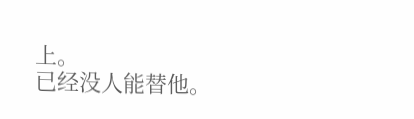上。
已经没人能替他。